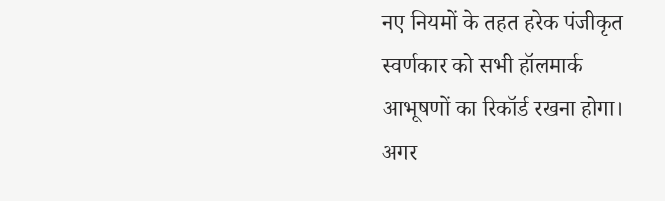नए नियमों के तहत हरेक पंजीकृत स्वर्णकार को सभी हॉलमार्क आभूषणों का रिकॉर्ड रखना होगा। अगर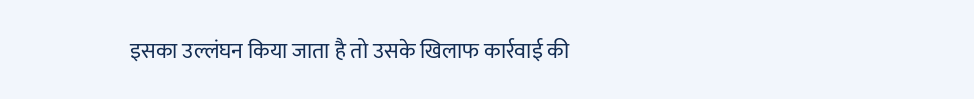इसका उल्लंघन किया जाता है तो उसके खिलाफ कार्रवाई की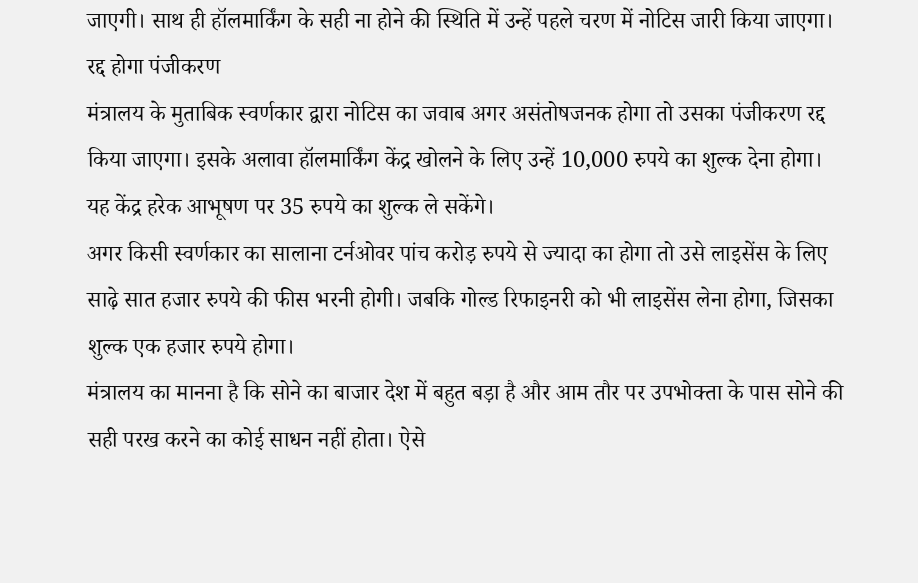जाएगी। साथ ही हॉलमार्किंग के सही ना होने की स्थिति में उन्हें पहले चरण में नोटिस जारी किया जाएगा।
रद्द होगा पंजीकरण
मंत्रालय के मुताबिक स्वर्णकार द्वारा नोटिस का जवाब अगर असंतोषजनक होगा तो उसका पंजीकरण रद्द किया जाएगा। इसके अलावा हॉलमार्किंग केंद्र खोलने के लिए उन्हें 10,000 रुपये का शुल्क देना होगा। यह केंद्र हरेक आभूषण पर 35 रुपये का शुल्क ले सकेंगे।
अगर किसी स्वर्णकार का सालाना टर्नओवर पांच करोड़ रुपये से ज्यादा का होगा तो उसे लाइसेंस के लिए साढ़े सात हजार रुपये की फीस भरनी होगी। जबकि गोल्ड रिफाइनरी को भी लाइसेंस लेना होगा, जिसका शुल्क एक हजार रुपये होगा।
मंत्रालय का मानना है कि सोने का बाजार देश में बहुत बड़ा है और आम तौर पर उपभोक्ता के पास सोने की सही परख करने का कोई साधन नहीं होता। ऐसे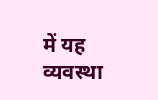में यह व्यवस्था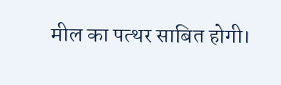मील का पत्थर साबित होगी।